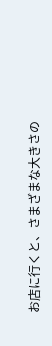お店に行くと、さまざまな大きさの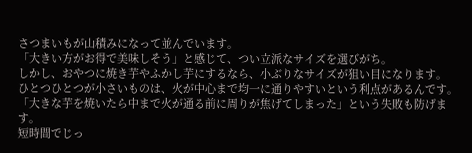さつまいもが山積みになって並んでいます。
「大きい方がお得で美味しそう」と感じて、つい立派なサイズを選びがち。
しかし、おやつに焼き芋やふかし芋にするなら、小ぶりなサイズが狙い目になります。
ひとつひとつが小さいものは、火が中心まで均一に通りやすいという利点があるんです。
「大きな芋を焼いたら中まで火が通る前に周りが焦げてしまった」という失敗も防げます。
短時間でじっ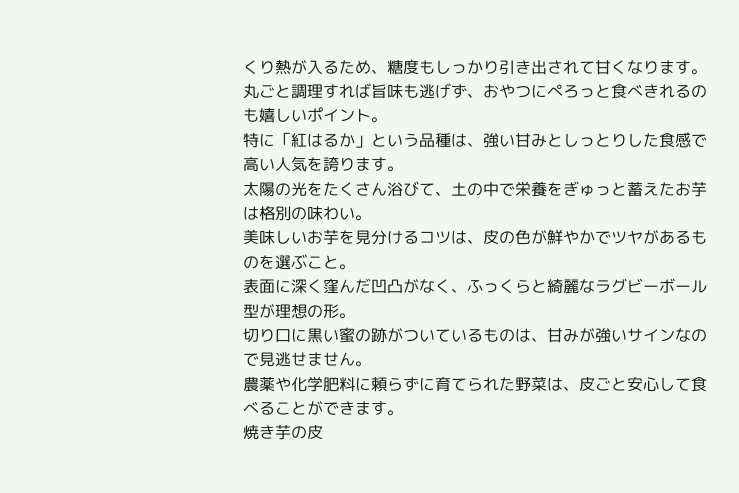くり熱が入るため、糖度もしっかり引き出されて甘くなります。
丸ごと調理すれば旨味も逃げず、おやつにぺろっと食べきれるのも嬉しいポイント。
特に「紅はるか」という品種は、強い甘みとしっとりした食感で高い人気を誇ります。
太陽の光をたくさん浴びて、土の中で栄養をぎゅっと蓄えたお芋は格別の味わい。
美味しいお芋を見分けるコツは、皮の色が鮮やかでツヤがあるものを選ぶこと。
表面に深く窪んだ凹凸がなく、ふっくらと綺麗なラグビーボール型が理想の形。
切り口に黒い蜜の跡がついているものは、甘みが強いサインなので見逃せません。
農薬や化学肥料に頼らずに育てられた野菜は、皮ごと安心して食べることができます。
焼き芋の皮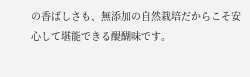の香ばしさも、無添加の自然栽培だからこそ安心して堪能できる醍醐味です。